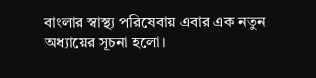বাংলার স্বাস্থ্য পরিষেবায় এবার এক নতুন অধ্যায়ের সূচনা হলো।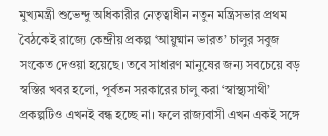মুখ্যমন্ত্রী শুভেন্দু অধিকারীর নেতৃত্বাধীন নতুন মন্ত্রিসভার প্রথম বৈঠকেই রাজ্যে কেন্দ্রীয় প্রকল্প ‘আয়ুষ্মান ভারত’ চালুর সবুজ সংকেত দেওয়া হয়েছে। তবে সাধারণ মানুষের জন্য সবচেয়ে বড় স্বস্তির খবর হলো, পূর্বতন সরকারের চালু করা ‘স্বাস্থ্যসাথী’ প্রকল্পটিও এখনই বন্ধ হচ্ছে না। ফলে রাজ্যবাসী এখন একই সঙ্গে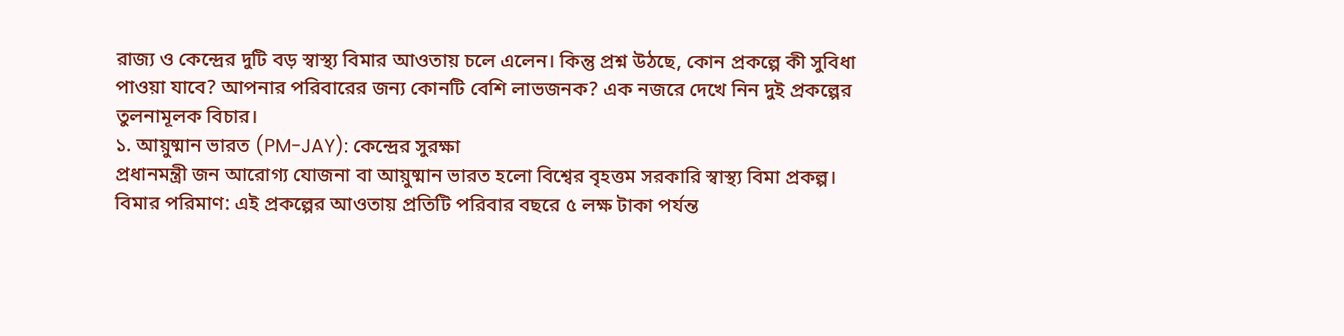রাজ্য ও কেন্দ্রের দুটি বড় স্বাস্থ্য বিমার আওতায় চলে এলেন। কিন্তু প্রশ্ন উঠছে, কোন প্রকল্পে কী সুবিধা পাওয়া যাবে? আপনার পরিবারের জন্য কোনটি বেশি লাভজনক? এক নজরে দেখে নিন দুই প্রকল্পের তুলনামূলক বিচার।
১. আয়ুষ্মান ভারত (PM-JAY): কেন্দ্রের সুরক্ষা
প্রধানমন্ত্রী জন আরোগ্য যোজনা বা আয়ুষ্মান ভারত হলো বিশ্বের বৃহত্তম সরকারি স্বাস্থ্য বিমা প্রকল্প।
বিমার পরিমাণ: এই প্রকল্পের আওতায় প্রতিটি পরিবার বছরে ৫ লক্ষ টাকা পর্যন্ত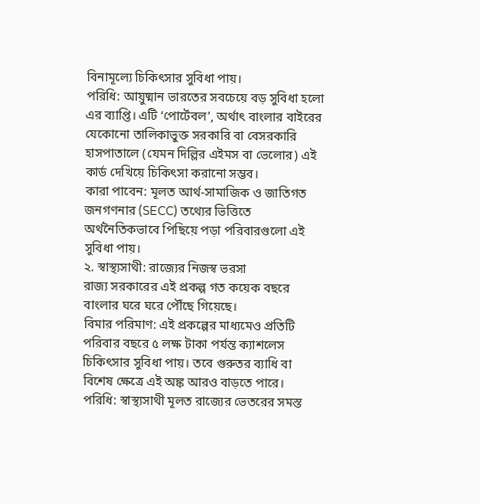বিনামূল্যে চিকিৎসার সুবিধা পায়।
পরিধি: আয়ুষ্মান ভারতের সবচেয়ে বড় সুবিধা হলো এর ব্যাপ্তি। এটি ‘পোর্টেবল’, অর্থাৎ বাংলার বাইরের যেকোনো তালিকাভুক্ত সরকারি বা বেসরকারি হাসপাতালে (যেমন দিল্লির এইমস বা ভেলোর) এই কার্ড দেখিয়ে চিকিৎসা করানো সম্ভব।
কারা পাবেন: মূলত আর্থ-সামাজিক ও জাতিগত জনগণনার (SECC) তথ্যের ভিত্তিতে অর্থনৈতিকভাবে পিছিয়ে পড়া পরিবারগুলো এই সুবিধা পায়।
২. স্বাস্থ্যসাথী: রাজ্যের নিজস্ব ভরসা
রাজ্য সরকারের এই প্রকল্প গত কয়েক বছরে বাংলার ঘরে ঘরে পৌঁছে গিয়েছে।
বিমার পরিমাণ: এই প্রকল্পের মাধ্যমেও প্রতিটি পরিবার বছরে ৫ লক্ষ টাকা পর্যন্ত ক্যাশলেস চিকিৎসার সুবিধা পায়। তবে গুরুতর ব্যাধি বা বিশেষ ক্ষেত্রে এই অঙ্ক আরও বাড়তে পারে।
পরিধি: স্বাস্থ্যসাথী মূলত রাজ্যের ভেতরের সমস্ত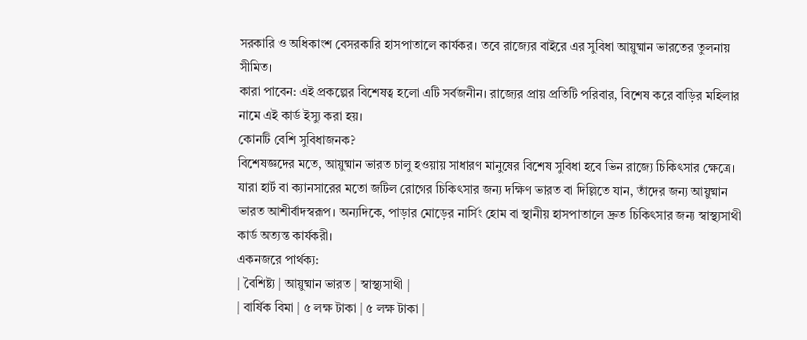সরকারি ও অধিকাংশ বেসরকারি হাসপাতালে কার্যকর। তবে রাজ্যের বাইরে এর সুবিধা আয়ুষ্মান ভারতের তুলনায় সীমিত।
কারা পাবেন: এই প্রকল্পের বিশেষত্ব হলো এটি সর্বজনীন। রাজ্যের প্রায় প্রতিটি পরিবার, বিশেষ করে বাড়ির মহিলার নামে এই কার্ড ইস্যু করা হয়।
কোনটি বেশি সুবিধাজনক?
বিশেষজ্ঞদের মতে, আয়ুষ্মান ভারত চালু হওয়ায় সাধারণ মানুষের বিশেষ সুবিধা হবে ভিন রাজ্যে চিকিৎসার ক্ষেত্রে। যারা হার্ট বা ক্যানসারের মতো জটিল রোগের চিকিৎসার জন্য দক্ষিণ ভারত বা দিল্লিতে যান, তাঁদের জন্য আয়ুষ্মান ভারত আশীর্বাদস্বরূপ। অন্যদিকে, পাড়ার মোড়ের নার্সিং হোম বা স্থানীয় হাসপাতালে দ্রুত চিকিৎসার জন্য স্বাস্থ্যসাথী কার্ড অত্যন্ত কার্যকরী।
একনজরে পার্থক্য:
| বৈশিষ্ট্য | আয়ুষ্মান ভারত | স্বাস্থ্যসাথী |
| বার্ষিক বিমা | ৫ লক্ষ টাকা | ৫ লক্ষ টাকা |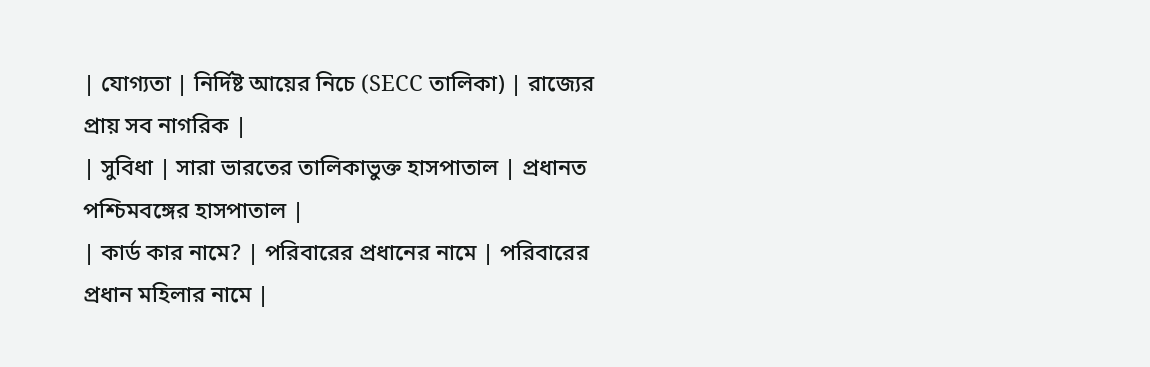| যোগ্যতা | নির্দিষ্ট আয়ের নিচে (SECC তালিকা) | রাজ্যের প্রায় সব নাগরিক |
| সুবিধা | সারা ভারতের তালিকাভুক্ত হাসপাতাল | প্রধানত পশ্চিমবঙ্গের হাসপাতাল |
| কার্ড কার নামে? | পরিবারের প্রধানের নামে | পরিবারের প্রধান মহিলার নামে |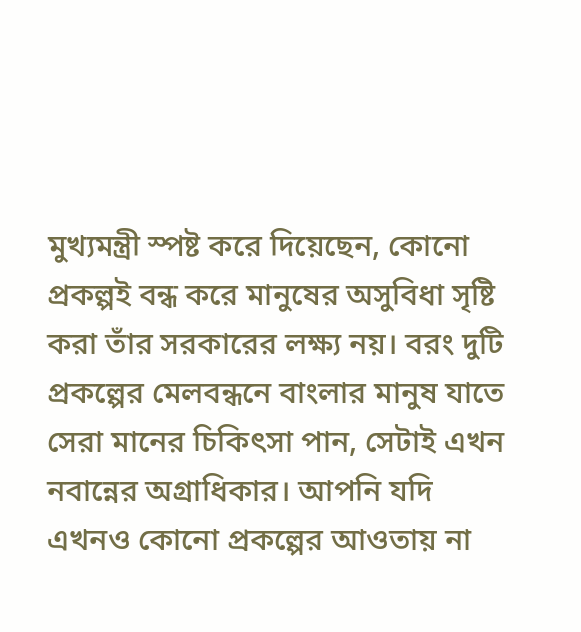মুখ্যমন্ত্রী স্পষ্ট করে দিয়েছেন, কোনো প্রকল্পই বন্ধ করে মানুষের অসুবিধা সৃষ্টি করা তাঁর সরকারের লক্ষ্য নয়। বরং দুটি প্রকল্পের মেলবন্ধনে বাংলার মানুষ যাতে সেরা মানের চিকিৎসা পান, সেটাই এখন নবান্নের অগ্রাধিকার। আপনি যদি এখনও কোনো প্রকল্পের আওতায় না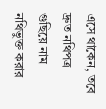এসে থাকেন, তবে দ্রুত নথিপত্র গুছিয়ে নাম নথিভুক্ত করার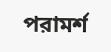পরামর্শ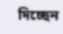দিচ্ছেন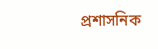প্রশাসনিক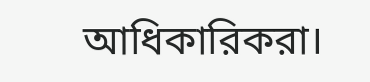আধিকারিকরা।